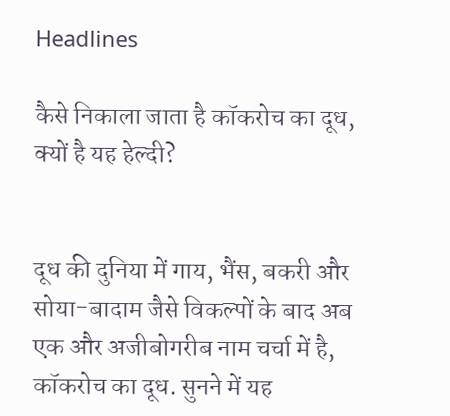Headlines

कैसे निकाला जाता है कॉकरोच का दूध, क्यों है यह हेल्दी?


दूध की दुनिया में गाय, भैंस, बकरी और सोया-बादाम जैसे विकल्पों के बाद अब एक और अजीबोगरीब नाम चर्चा में है, कॉकरोच का दूध. सुनने में यह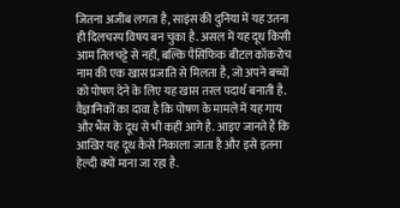जितना अजीब लगता है, साइंस की दुनिया में यह उतना ही दिलचस्प विषय बन चुका है. असल में यह दूध किसी आम तिलचट्टे से नहीं, बल्कि पैसिफिक बीटल कॉकरोच नाम की एक खास प्रजाति से मिलता है, जो अपने बच्चों को पोषण देने के लिए यह खास तरल पदार्थ बनाती है. वैज्ञानिकों का दावा है कि पोषण के मामले में यह गाय और भैंस के दूध से भी कहीं आगे है. आइए जानते हैं कि आखिर यह दूध कैसे निकाला जाता है और इसे इतना हेल्दी क्यों माना जा रहा है.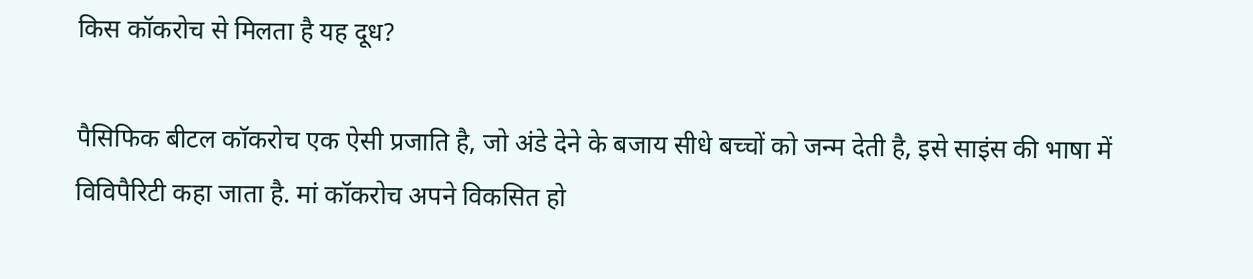किस कॉकरोच से मिलता है यह दूध?

पैसिफिक बीटल कॉकरोच एक ऐसी प्रजाति है, जो अंडे देने के बजाय सीधे बच्चों को जन्म देती है, इसे साइंस की भाषा में विविपैरिटी कहा जाता है. मां कॉकरोच अपने विकसित हो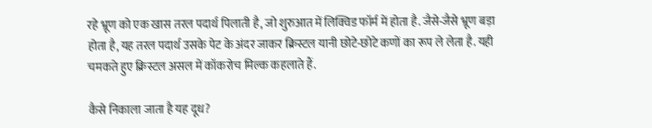रहे भ्रूण को एक खास तरल पदार्थ पिलाती है, जो शुरुआत में लिक्विड फॉर्म में होता है. जैसे-जैसे भ्रूण बड़ा होता है, यह तरल पदार्थ उसके पेट के अंदर जाकर क्रिस्टल यानी छोटे-छोटे कणों का रूप ले लेता है. यही चमकते हुए क्रिस्टल असल में कॉकरोच मिल्क कहलाते हैं.

कैसे निकाला जाता है यह दूध?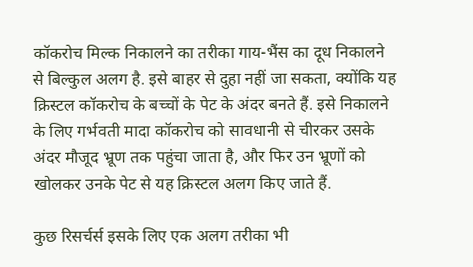कॉकरोच मिल्क निकालने का तरीका गाय-भैंस का दूध निकालने से बिल्कुल अलग है. इसे बाहर से दुहा नहीं जा सकता, क्योंकि यह क्रिस्टल कॉकरोच के बच्चों के पेट के अंदर बनते हैं. इसे निकालने के लिए गर्भवती मादा कॉकरोच को सावधानी से चीरकर उसके अंदर मौजूद भ्रूण तक पहुंचा जाता है, और फिर उन भ्रूणों को खोलकर उनके पेट से यह क्रिस्टल अलग किए जाते हैं.

कुछ रिसर्चर्स इसके लिए एक अलग तरीका भी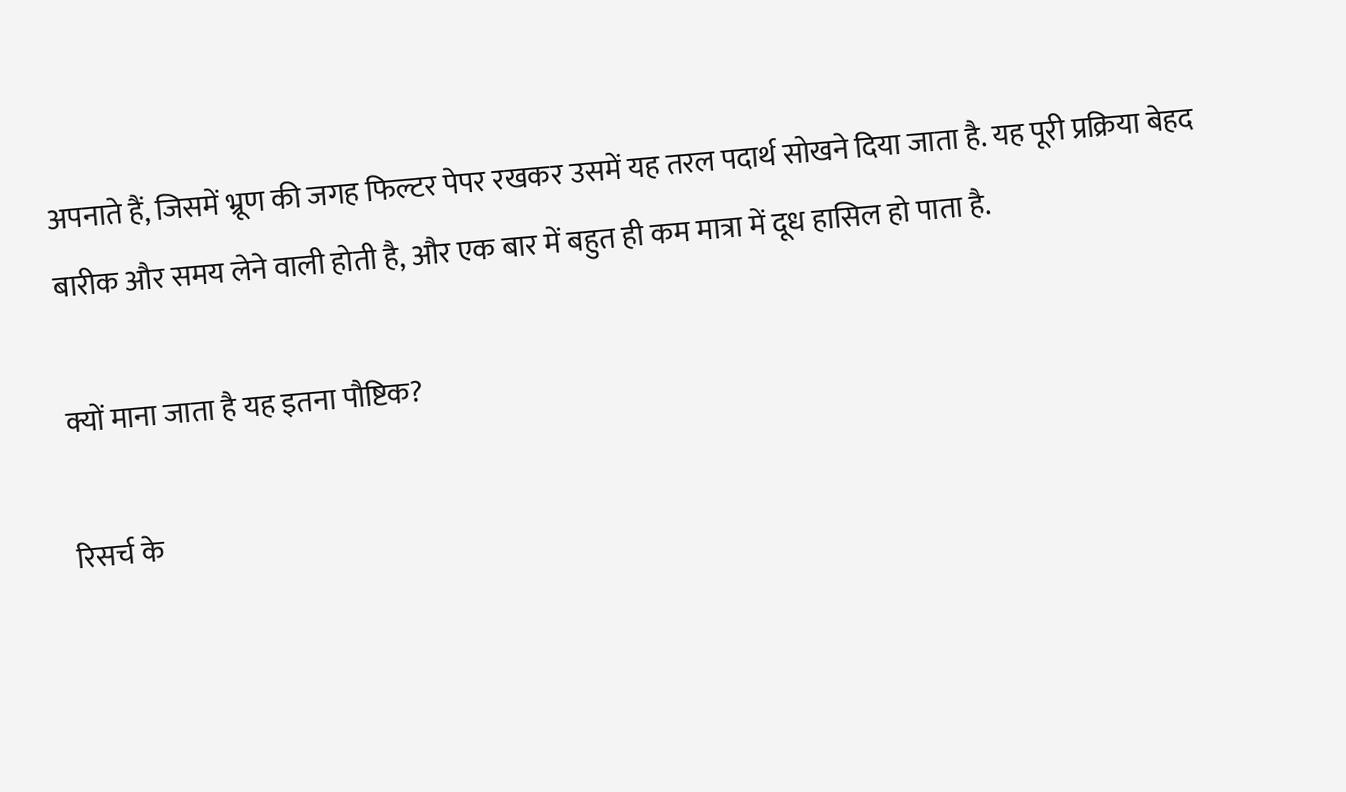अपनाते हैं, जिसमें भ्रूण की जगह फिल्टर पेपर रखकर उसमें यह तरल पदार्थ सोखने दिया जाता है. यह पूरी प्रक्रिया बेहद बारीक और समय लेने वाली होती है, और एक बार में बहुत ही कम मात्रा में दूध हासिल हो पाता है.

क्यों माना जाता है यह इतना पौष्टिक?

रिसर्च के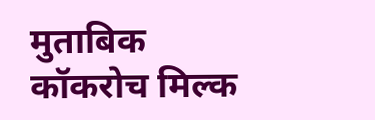मुताबिक कॉकरोच मिल्क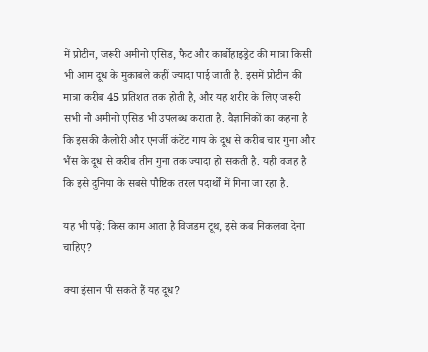में प्रोटीन, जरूरी अमीनो एसिड, फैट और कार्बोहाइड्रेट की मात्रा किसी भी आम दूध के मुकाबले कहीं ज्यादा पाई जाती है. इसमें प्रोटीन की मात्रा करीब 45 प्रतिशत तक होती है, और यह शरीर के लिए जरूरी सभी नौ अमीनो एसिड भी उपलब्ध कराता है. वैज्ञानिकों का कहना है कि इसकी कैलोरी और एनर्जी कंटेंट गाय के दूध से करीब चार गुना और भैंस के दूध से करीब तीन गुना तक ज्यादा हो सकती है. यही वजह है कि इसे दुनिया के सबसे पौष्टिक तरल पदार्थों में गिना जा रहा है.

यह भी पढ़ें: किस काम आता है विजडम टूथ, इसे कब निकलवा देना चाहिए?

क्या इंसान पी सकते हैं यह दूध?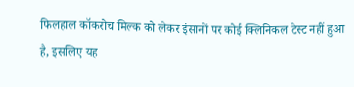फिलहाल कॉकरोच मिल्क को लेकर इंसानों पर कोई क्लिनिकल टेस्ट नहीं हुआ है, इसलिए यह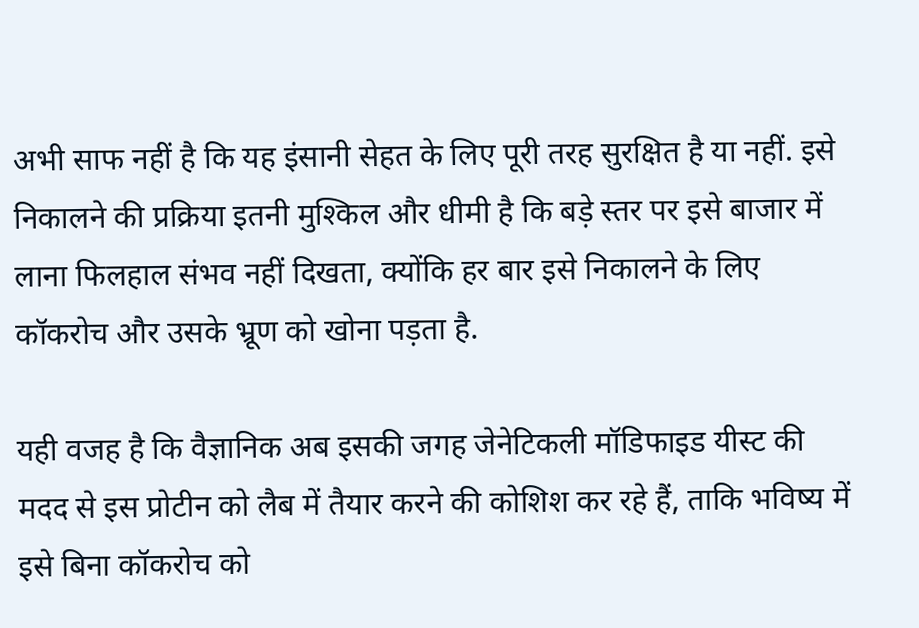अभी साफ नहीं है कि यह इंसानी सेहत के लिए पूरी तरह सुरक्षित है या नहीं. इसे निकालने की प्रक्रिया इतनी मुश्किल और धीमी है कि बड़े स्तर पर इसे बाजार में लाना फिलहाल संभव नहीं दिखता, क्योंकि हर बार इसे निकालने के लिए कॉकरोच और उसके भ्रूण को खोना पड़ता है.

यही वजह है कि वैज्ञानिक अब इसकी जगह जेनेटिकली मॉडिफाइड यीस्ट की मदद से इस प्रोटीन को लैब में तैयार करने की कोशिश कर रहे हैं, ताकि भविष्य में इसे बिना कॉकरोच को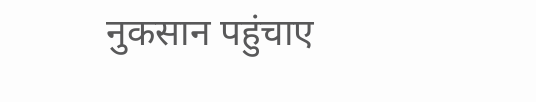नुकसान पहुंचाए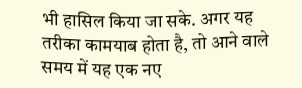भी हासिल किया जा सके. अगर यह तरीका कामयाब होता है, तो आने वाले समय में यह एक नए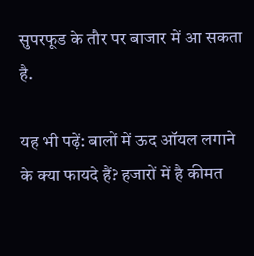सुपरफूड के तौर पर बाजार में आ सकता है.

यह भी पढ़ें: बालों में ऊद ऑयल लगाने के क्या फायदे हैं? हजारों में है कीमत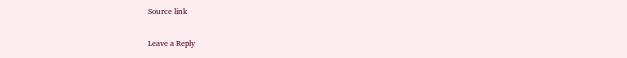Source link

Leave a Reply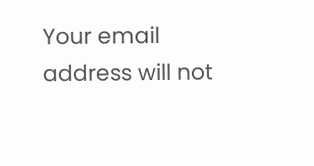Your email address will not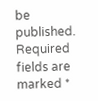be published. Required fields are marked *